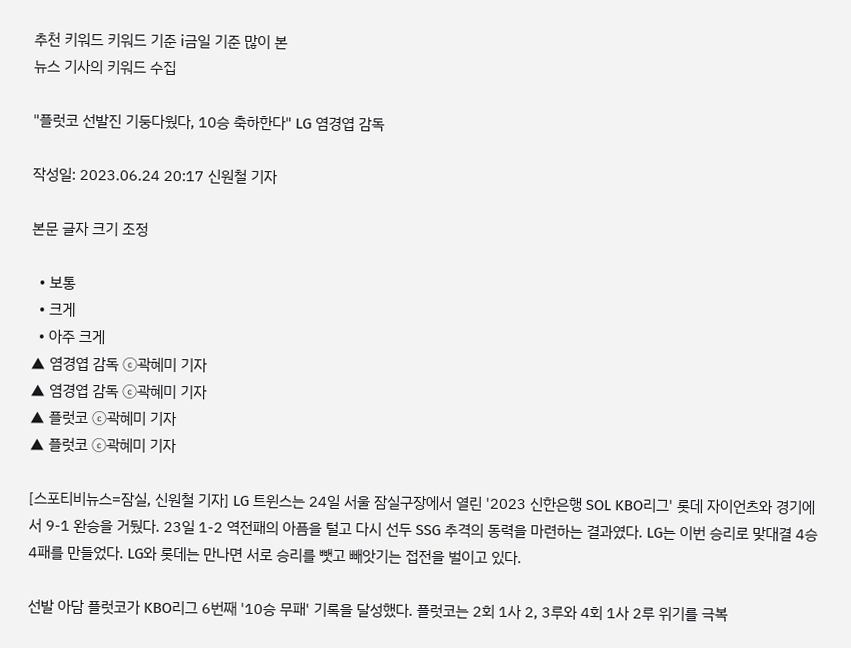추천 키워드 키워드 기준 i금일 기준 많이 본
뉴스 기사의 키워드 수집

"플럿코 선발진 기둥다웠다, 10승 축하한다" LG 염경엽 감독

작성일: 2023.06.24 20:17 신원철 기자

본문 글자 크기 조정

  • 보통
  • 크게
  • 아주 크게
▲ 염경엽 감독 ⓒ곽혜미 기자
▲ 염경엽 감독 ⓒ곽혜미 기자
▲ 플럿코 ⓒ곽혜미 기자
▲ 플럿코 ⓒ곽혜미 기자

[스포티비뉴스=잠실, 신원철 기자] LG 트윈스는 24일 서울 잠실구장에서 열린 '2023 신한은행 SOL KBO리그' 롯데 자이언츠와 경기에서 9-1 완승을 거뒀다. 23일 1-2 역전패의 아픔을 털고 다시 선두 SSG 추격의 동력을 마련하는 결과였다. LG는 이번 승리로 맞대결 4승 4패를 만들었다. LG와 롯데는 만나면 서로 승리를 뺏고 빼앗기는 접전을 벌이고 있다.

선발 아담 플럿코가 KBO리그 6번째 '10승 무패' 기록을 달성했다. 플럿코는 2회 1사 2, 3루와 4회 1사 2루 위기를 극복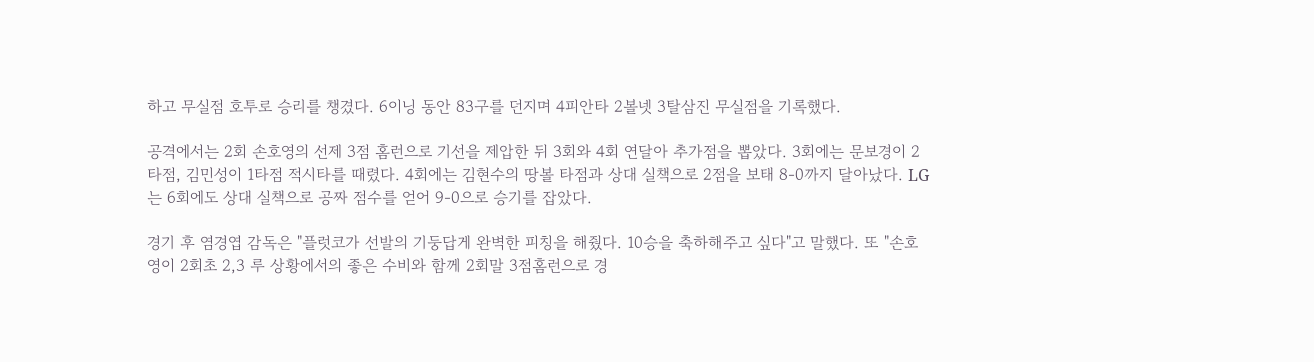하고 무실점 호투로 승리를 챙겼다. 6이닝 동안 83구를 던지며 4피안타 2볼넷 3탈삼진 무실점을 기록했다.

공격에서는 2회 손호영의 선제 3점 홈런으로 기선을 제압한 뒤 3회와 4회 연달아 추가점을 뽑았다. 3회에는 문보경이 2타점, 김민성이 1타점 적시타를 때렸다. 4회에는 김현수의 땅볼 타점과 상대 실책으로 2점을 보태 8-0까지 달아났다. LG는 6회에도 상대 실책으로 공짜 점수를 얻어 9-0으로 승기를 잡았다.

경기 후 염경엽 감독은 "플럿코가 선발의 기둥답게 완벽한 피칭을 해줬다. 10승을 축하해주고 싶다"고 말했다. 또 "손호영이 2회초 2,3 루 상황에서의 좋은 수비와 함께 2회말 3점홈런으로 경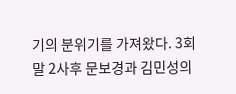기의 분위기를 가져왔다. 3회말 2사후 문보경과 김민성의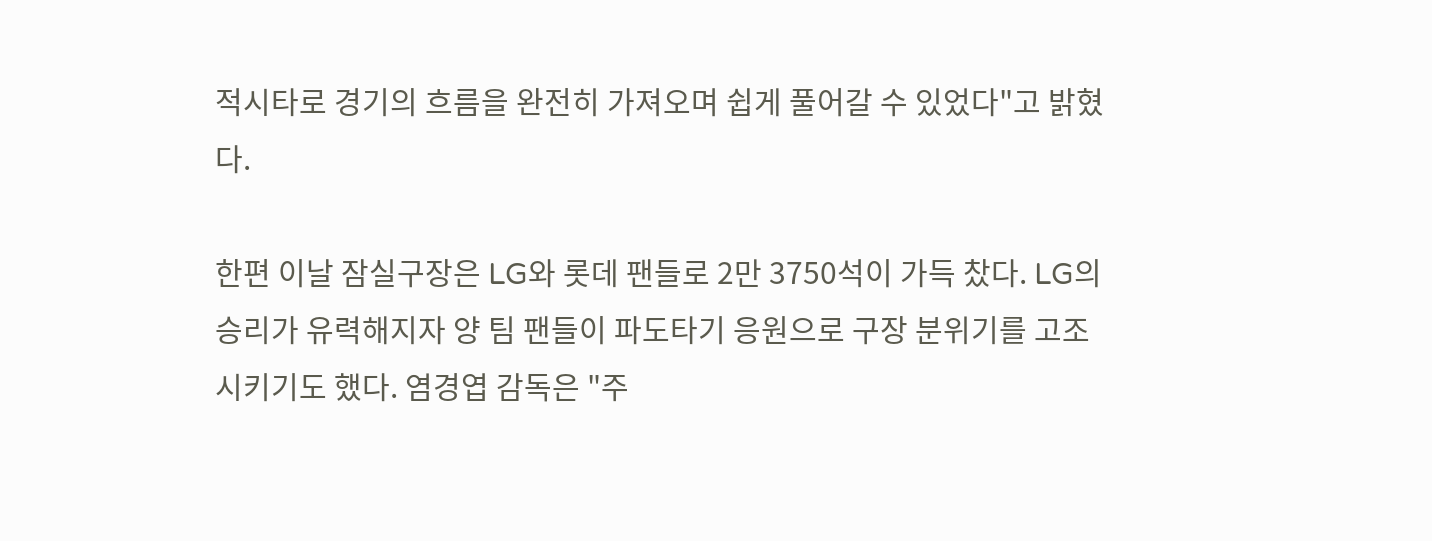적시타로 경기의 흐름을 완전히 가져오며 쉽게 풀어갈 수 있었다"고 밝혔다.

한편 이날 잠실구장은 LG와 롯데 팬들로 2만 3750석이 가득 찼다. LG의 승리가 유력해지자 양 팀 팬들이 파도타기 응원으로 구장 분위기를 고조시키기도 했다. 염경엽 감독은 "주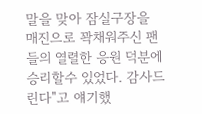말을 맞아 잠실구장을 매진으로 꽉채워주신 팬들의 열렬한 응원 덕분에 승리할수 있었다. 감사드린다"고 얘기했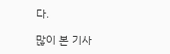다.

많이 본 기사